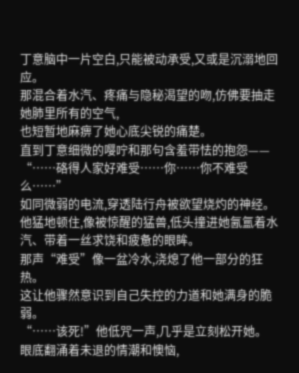丁意脑中一片空白,只能被动承受,又或是沉溺地回应。
那混合着水汽、疼痛与隐秘渴望的吻,仿佛要抽走她肺里所有的空气,
也短暂地麻痹了她心底尖锐的痛楚。
直到丁意细微的嘤咛和那句含羞带怯的抱怨——
“……硌得人家好难受……你……你不难受么……”
如同微弱的电流,穿透陆行舟被欲望烧灼的神经。
他猛地顿住,像被惊醒的猛兽,低头撞进她氤氲着水汽、带着一丝求饶和疲惫的眼眸。
那声“难受”像一盆冷水,浇熄了他一部分的狂热。
这让他骤然意识到自己失控的力道和她满身的脆弱。
“……该死!”他低咒一声,几乎是立刻松开她。
眼底翻涌着未退的情潮和懊恼,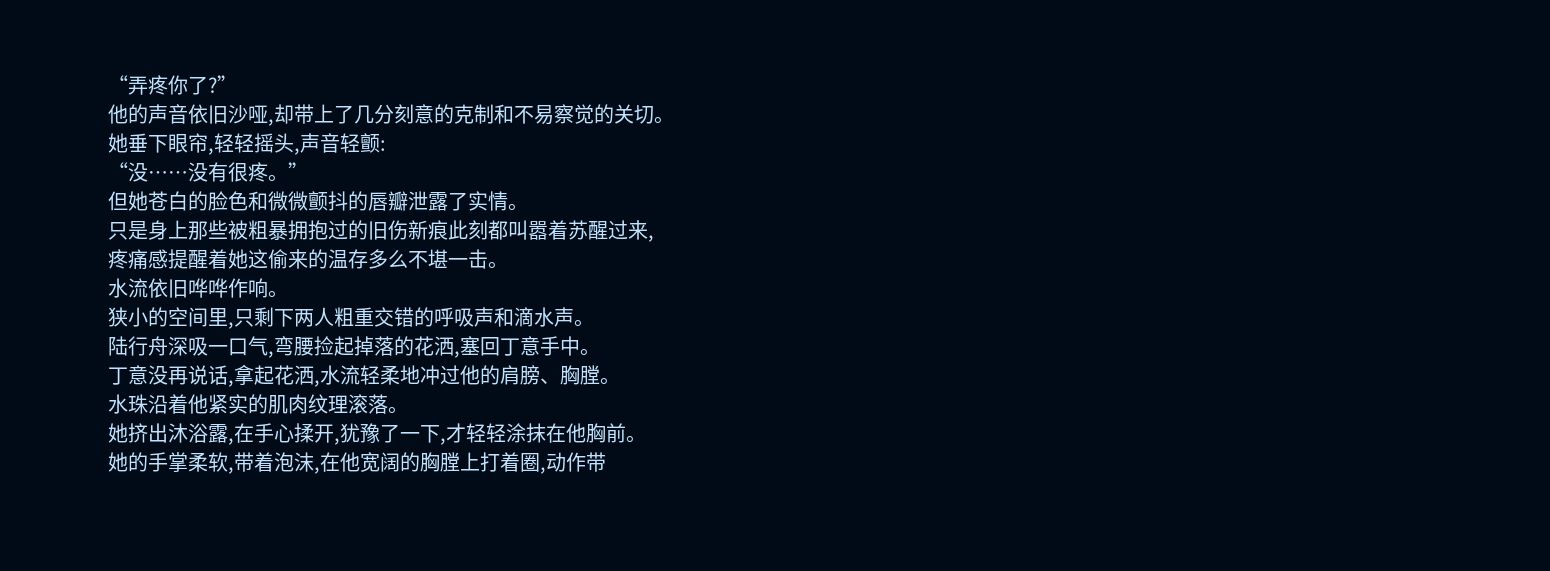“弄疼你了?”
他的声音依旧沙哑,却带上了几分刻意的克制和不易察觉的关切。
她垂下眼帘,轻轻摇头,声音轻颤:
“没……没有很疼。”
但她苍白的脸色和微微颤抖的唇瓣泄露了实情。
只是身上那些被粗暴拥抱过的旧伤新痕此刻都叫嚣着苏醒过来,
疼痛感提醒着她这偷来的温存多么不堪一击。
水流依旧哗哗作响。
狭小的空间里,只剩下两人粗重交错的呼吸声和滴水声。
陆行舟深吸一口气,弯腰捡起掉落的花洒,塞回丁意手中。
丁意没再说话,拿起花洒,水流轻柔地冲过他的肩膀、胸膛。
水珠沿着他紧实的肌肉纹理滚落。
她挤出沐浴露,在手心揉开,犹豫了一下,才轻轻涂抹在他胸前。
她的手掌柔软,带着泡沫,在他宽阔的胸膛上打着圈,动作带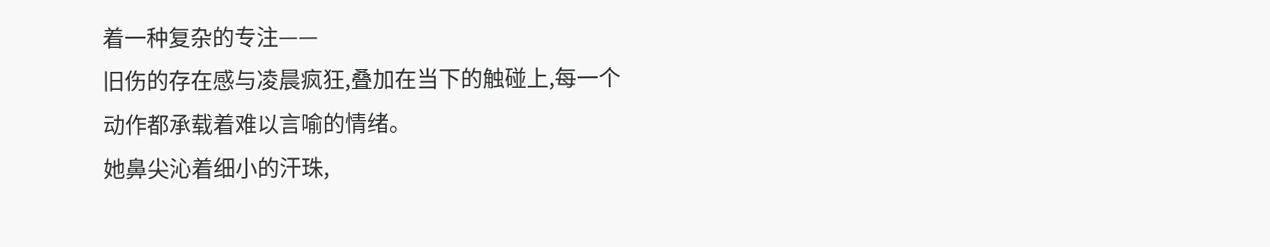着一种复杂的专注——
旧伤的存在感与凌晨疯狂,叠加在当下的触碰上,每一个动作都承载着难以言喻的情绪。
她鼻尖沁着细小的汗珠,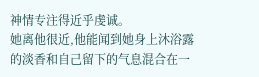神情专注得近乎虔诚。
她离他很近,他能闻到她身上沐浴露的淡香和自己留下的气息混合在一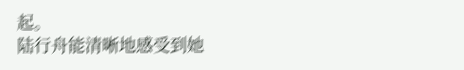起。
陆行舟能清晰地感受到她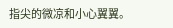指尖的微凉和小心翼翼。